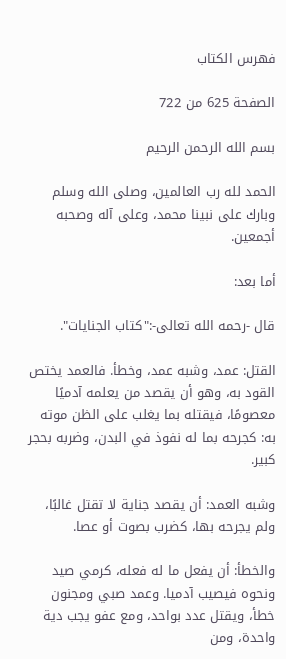فهرس الكتاب

الصفحة 625 من 722

بسم الله الرحمن الرحيم

الحمد لله رب العالمين، وصلى الله وسلم وبارك على نبينا محمد، وعلى آله وصحبه أجمعين.

أما بعد:

قال -رحمه الله تعالى-:"كتاب الجنايات".

القتل: عمد، وشبه عمد، وخطأ. فالعمد يختص القود به، وهو أن يقصد من يعلمه آدميًا معصومًا، فيقتله بما يغلب على الظن موته به: كجرحه بما له نفوذ في البدن، وضربه بحجر كبير.

وشبه العمد: أن يقصد جناية لا تقتل غالبًا، ولم يجرحه بها، كضرب بصوت أو عصا.

والخطأ: أن يفعل ما له فعله، كرمي صيد ونحوه فيصيب آدميا. وعمد صبي ومجنون خطأ، ويقتل عدد بواحد، ومع عفو يجب دية واحدة، ومن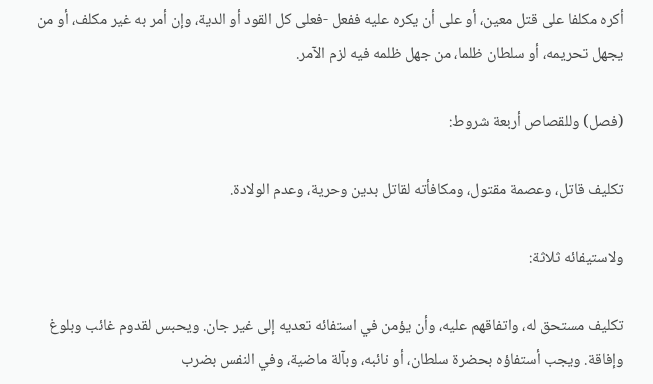أكره مكلفا على قتل معين، أو على أن يكره عليه ففعل -فعلى كل القود أو الدية، وإن أمر به غير مكلف، أو من يجهل تحريمه، أو سلطان ظلما، من جهل ظلمه فيه لزم الآمر.

(فصل) وللقصاص أربعة شروط:

تكليف قاتل، وعصمة مقتول، ومكافأته لقاتل بدين وحرية، وعدم الولادة.

ولاستيفائه ثلاثة:

تكليف مستحق له، واتفاقهم عليه، وأن يؤمن في استفائه تعديه إلى غير جان. ويحبس لقدوم غائب وبلوغ وإفاقة. ويجب أستفاؤه بحضرة سلطان، أو نائبه، وبآلة ماضية، وفي النفس بضرب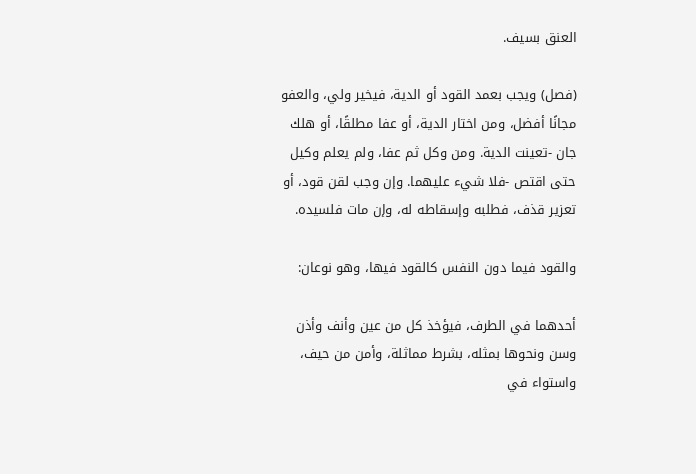العنق بسيف.

(فصل) ويجب بعمد القود أو الدية، فيخير ولي، والعفو مجانًا أفضل، ومن اختار الدية، أو عفا مطلقًا، أو هلك جان -تعينت الدية. ومن وكل ثم عفا، ولم يعلم وكيل حتى اقتص -فلا شيء عليهما. وإن وجب لقن قود، أو تعزير قذف، فطلبه وإسقاطه له، وإن مات فلسيده.

والقود فيما دون النفس كالقود فيها، وهو نوعان:

أحدهما في الطرف، فيؤخذ كل من عين وأنف وأذن وسن ونحوها بمثله، بشرط مماثلة، وأمن من حيف، واستواء في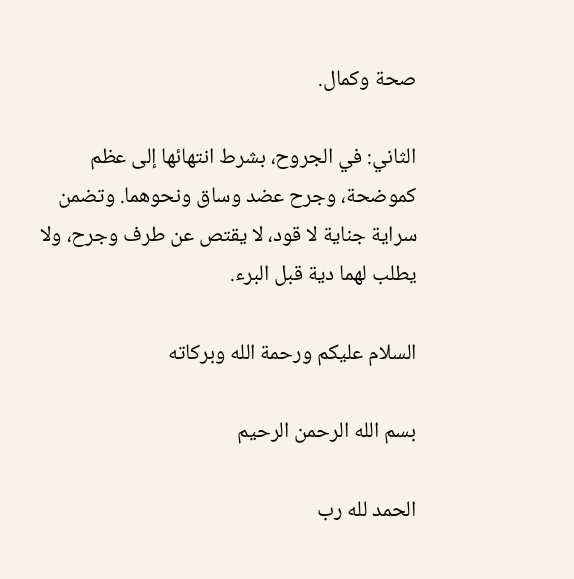صحة وكمال.

الثاني: في الجروح، بشرط انتهائها إلى عظم كموضحة، وجرح عضد وساق ونحوهما. وتضمن سراية جناية لا قود، لا يقتص عن طرف وجرح، ولا يطلب لهما دية قبل البرء.

السلام عليكم ورحمة الله وبركاته

بسم الله الرحمن الرحيم

الحمد لله رب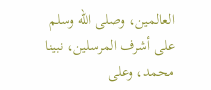العالمين، وصلى الله وسلم على أشرف المرسلين، نبينا محمد، وعلى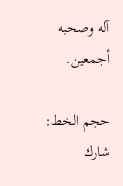آله وصحبه أجمعين.

حجم الخط:
شارك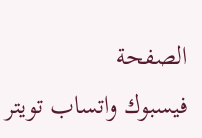الصفحة
فيسبوك واتساب تويتر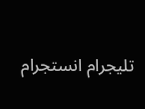تليجرام انستجرام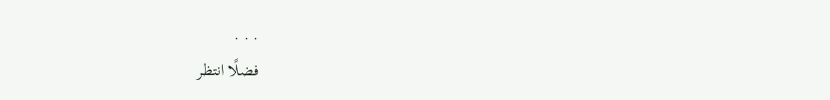. . .
فضلًا انتظر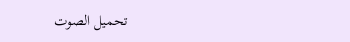تحميل الصوت